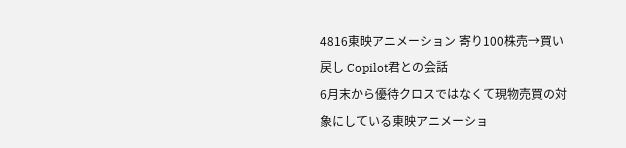4816東映アニメーション 寄り100株売→買い戻し Copilot君との会話
6月末から優待クロスではなくて現物売買の対象にしている東映アニメーショ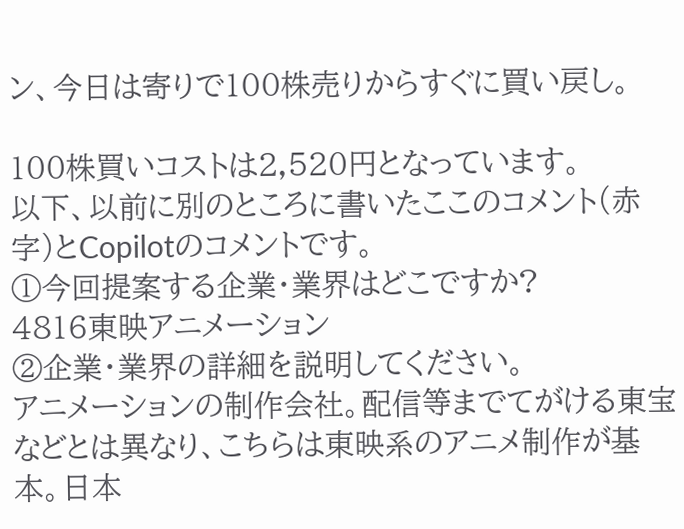ン、今日は寄りで100株売りからすぐに買い戻し。

100株買いコストは2,520円となっています。
以下、以前に別のところに書いたここのコメント(赤字)とCopilotのコメントです。
①今回提案する企業・業界はどこですか?
4816東映アニメーション
②企業・業界の詳細を説明してください。
アニメーションの制作会社。配信等までてがける東宝などとは異なり、こちらは東映系のアニメ制作が基本。日本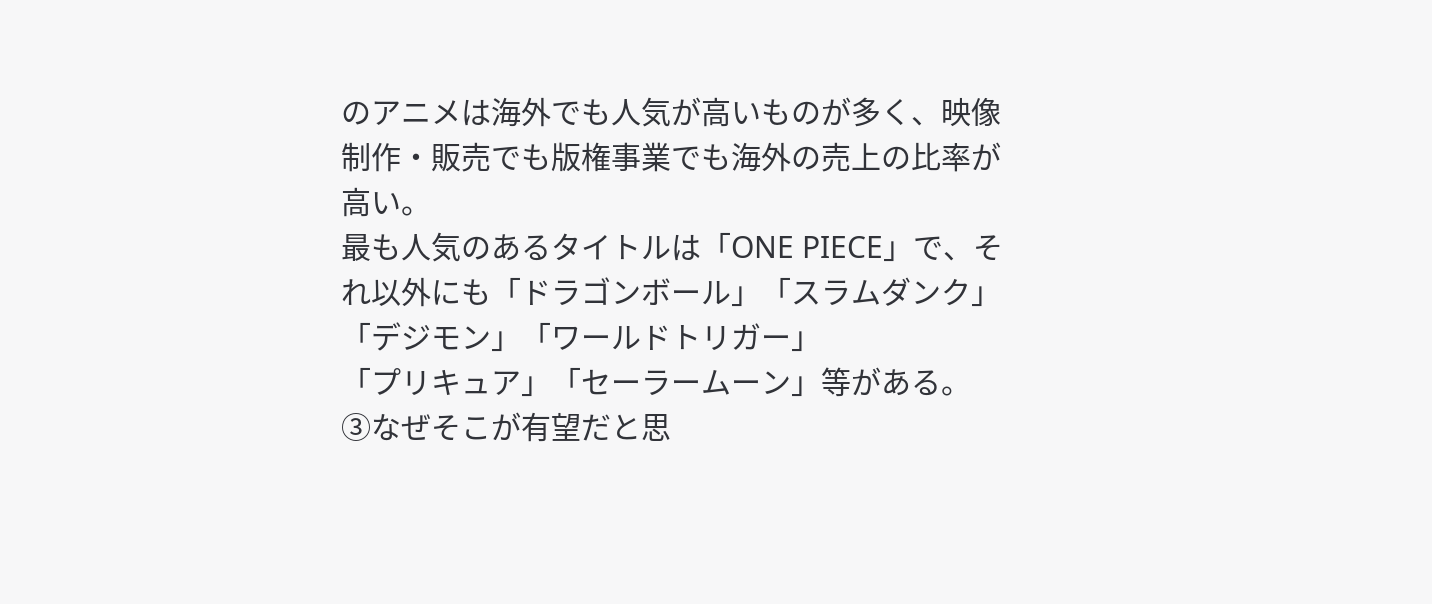のアニメは海外でも人気が高いものが多く、映像制作・販売でも版権事業でも海外の売上の比率が高い。
最も人気のあるタイトルは「ONE PIECE」で、それ以外にも「ドラゴンボール」「スラムダンク」「デジモン」「ワールドトリガー」
「プリキュア」「セーラームーン」等がある。
③なぜそこが有望だと思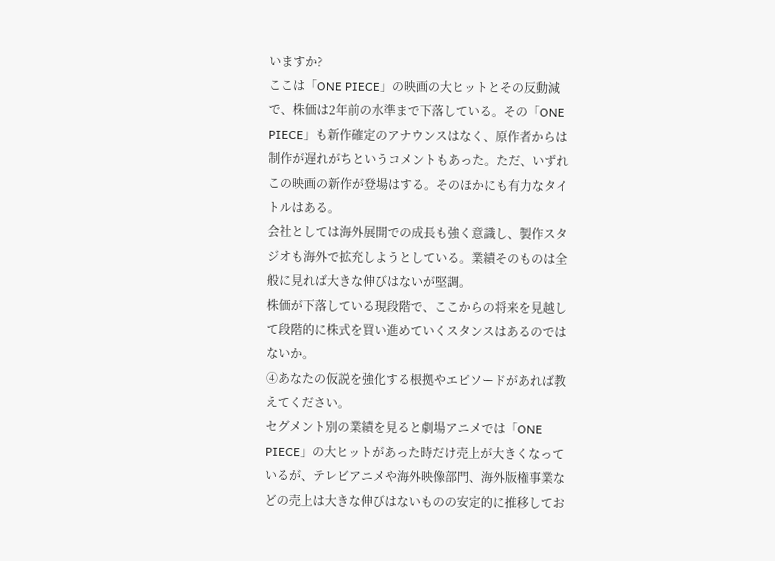いますか?
ここは「ONE PIECE」の映画の大ヒットとその反動減で、株価は2年前の水準まで下落している。その「ONE PIECE」も新作確定のアナウンスはなく、原作者からは制作が遅れがちというコメントもあった。ただ、いずれこの映画の新作が登場はする。そのほかにも有力なタイトルはある。
会社としては海外展開での成長も強く意識し、製作スタジオも海外で拡充しようとしている。業績そのものは全般に見れば大きな伸びはないが堅調。
株価が下落している現段階で、ここからの将来を見越して段階的に株式を買い進めていくスタンスはあるのではないか。
④あなたの仮説を強化する根拠やエピソードがあれば教えてください。
セグメント別の業績を見ると劇場アニメでは「ONE PIECE」の大ヒットがあった時だけ売上が大きくなっているが、テレビアニメや海外映像部門、海外版権事業などの売上は大きな伸びはないものの安定的に推移してお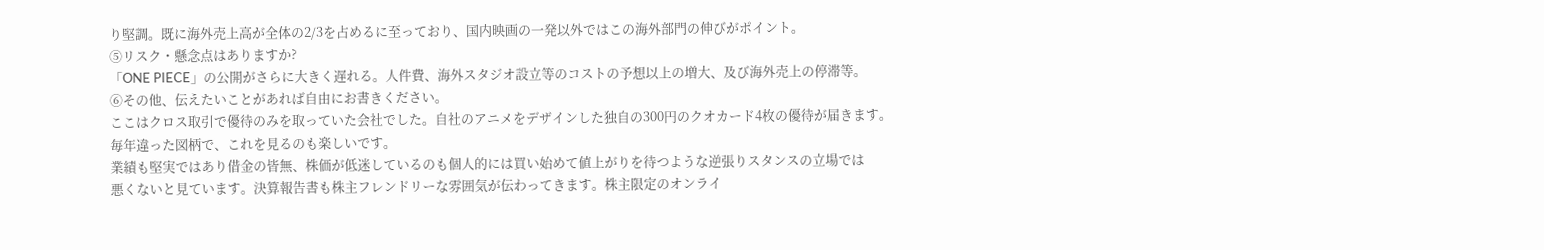り堅調。既に海外売上高が全体の2/3を占めるに至っており、国内映画の一発以外ではこの海外部門の伸びがポイント。
⑤リスク・懸念点はありますか?
「ONE PIECE」の公開がさらに大きく遅れる。人件費、海外スタジオ設立等のコストの予想以上の増大、及び海外売上の停滞等。
⑥その他、伝えたいことがあれば自由にお書きください。
ここはクロス取引で優待のみを取っていた会社でした。自社のアニメをデザインした独自の300円のクオカード4枚の優待が届きます。
毎年違った図柄で、これを見るのも楽しいです。
業績も堅実ではあり借金の皆無、株価が低迷しているのも個人的には買い始めて値上がりを待つような逆張りスタンスの立場では
悪くないと見ています。決算報告書も株主フレンドリーな雰囲気が伝わってきます。株主限定のオンライ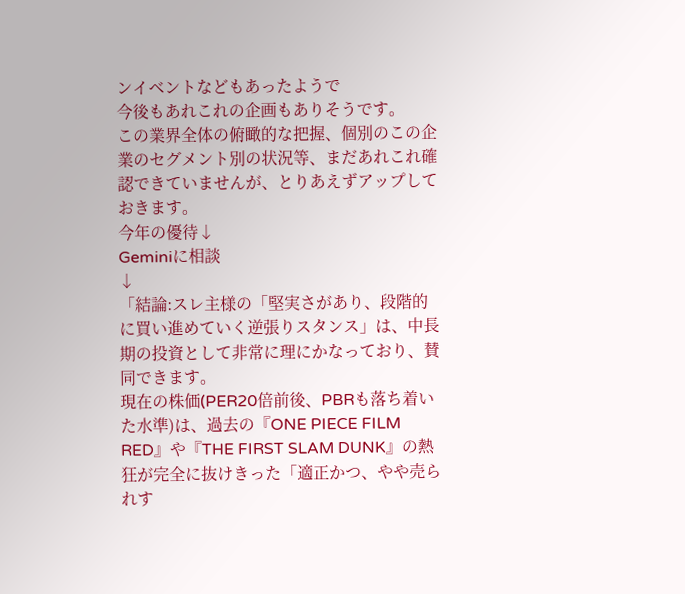ンイベントなどもあったようで
今後もあれこれの企画もありそうです。
この業界全体の俯瞰的な把握、個別のこの企業のセグメント別の状況等、まだあれこれ確認できていませんが、とりあえずアップしておきます。
今年の優待↓
Geminiに相談
↓
「結論:スレ主様の「堅実さがあり、段階的に買い進めていく逆張りスタンス」は、中長期の投資として非常に理にかなっており、賛同できます。
現在の株価(PER20倍前後、PBRも落ち着いた水準)は、過去の『ONE PIECE FILM RED』や『THE FIRST SLAM DUNK』の熱狂が完全に抜けきった「適正かつ、やや売られす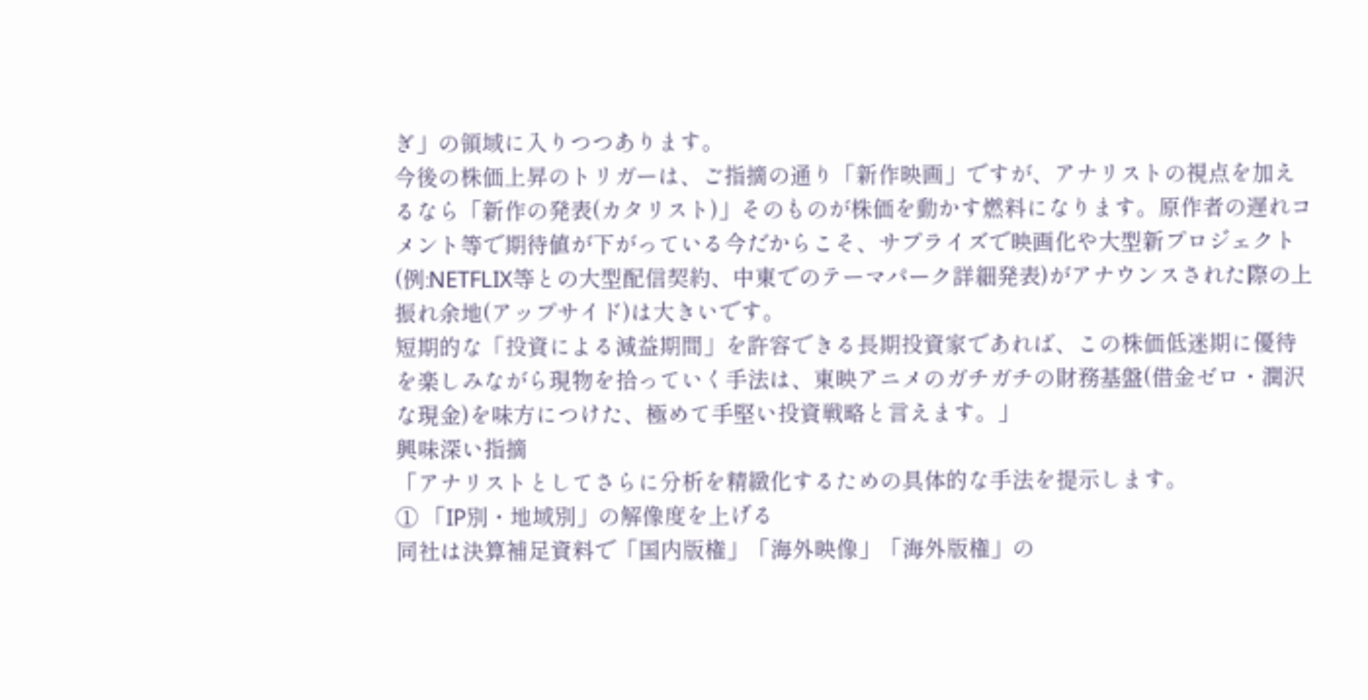ぎ」の領域に入りつつあります。
今後の株価上昇のトリガーは、ご指摘の通り「新作映画」ですが、アナリストの視点を加えるなら「新作の発表(カタリスト)」そのものが株価を動かす燃料になります。原作者の遅れコメント等で期待値が下がっている今だからこそ、サプライズで映画化や大型新プロジェクト(例:NETFLIX等との大型配信契約、中東でのテーマパーク詳細発表)がアナウンスされた際の上振れ余地(アップサイド)は大きいです。
短期的な「投資による減益期間」を許容できる長期投資家であれば、この株価低迷期に優待を楽しみながら現物を拾っていく手法は、東映アニメのガチガチの財務基盤(借金ゼロ・潤沢な現金)を味方につけた、極めて手堅い投資戦略と言えます。」
興味深い指摘
「アナリストとしてさらに分析を精緻化するための具体的な手法を提示します。
① 「IP別・地域別」の解像度を上げる
同社は決算補足資料で「国内版権」「海外映像」「海外版権」の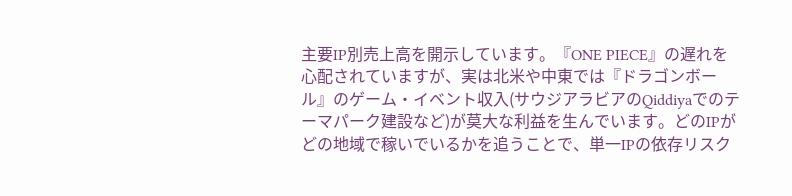主要IP別売上高を開示しています。『ONE PIECE』の遅れを心配されていますが、実は北米や中東では『ドラゴンボール』のゲーム・イベント収入(サウジアラビアのQiddiyaでのテーマパーク建設など)が莫大な利益を生んでいます。どのIPがどの地域で稼いでいるかを追うことで、単一IPの依存リスク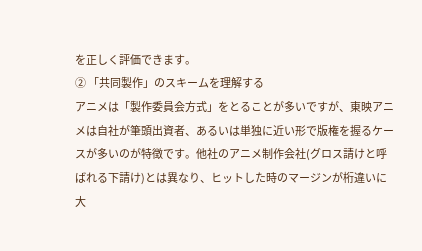を正しく評価できます。
② 「共同製作」のスキームを理解する
アニメは「製作委員会方式」をとることが多いですが、東映アニメは自社が筆頭出資者、あるいは単独に近い形で版権を握るケースが多いのが特徴です。他社のアニメ制作会社(グロス請けと呼ばれる下請け)とは異なり、ヒットした時のマージンが桁違いに大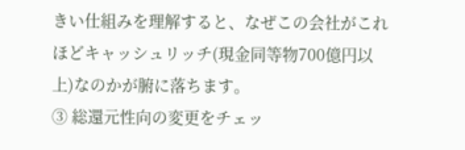きい仕組みを理解すると、なぜこの会社がこれほどキャッシュリッチ(現金同等物700億円以上)なのかが腑に落ちます。
③ 総還元性向の変更をチェッ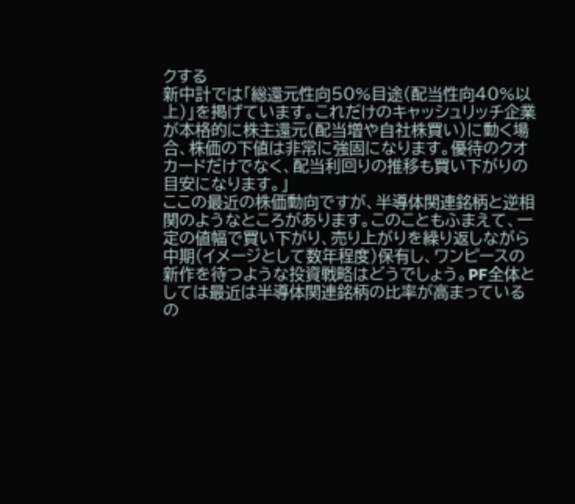クする
新中計では「総還元性向50%目途(配当性向40%以上)」を掲げています。これだけのキャッシュリッチ企業が本格的に株主還元(配当増や自社株買い)に動く場合、株価の下値は非常に強固になります。優待のクオカードだけでなく、配当利回りの推移も買い下がりの目安になります。」
ここの最近の株価動向ですが、半導体関連銘柄と逆相関のようなところがあります。このこともふまえて、一定の値幅で買い下がり、売り上がりを繰り返しながら中期(イメージとして数年程度)保有し、ワンピースの新作を待つような投資戦略はどうでしょう。PF全体としては最近は半導体関連銘柄の比率が高まっているの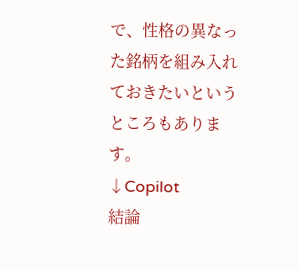で、性格の異なった銘柄を組み入れておきたいというところもあります。
↓Copilot
結論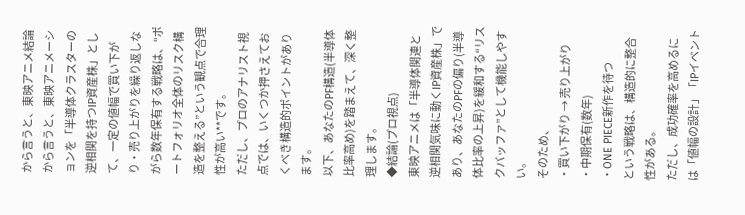から言うと、東映アニメ結論から言うと、東映アニメーションを「半導体クラスターの逆相関を持つIP資産株」として、一定の値幅で買い下がり・売り上がりを繰り返しながら数年保有する戦略は、“ポートフォリオ全体のリスク構造を整える”という観点で合理性が高い**です。
ただし、プロのアナリスト視点では、いくつか押さえておくべき構造的ポイントがあります。
以下、あなたのPF構造(半導体比率高め)を踏まえて、深く整理します。
◆結論(プロ視点)
東映アニメは「半導体関連と逆相関気味に動くIP資産株」であり、あなたのPFの偏り(半導体比率の上昇)を緩和する“リスクバッファ”として機能しやすい。
そのため、
・買い下がり → 売り上がり
・中期保有(数年)
・ONE PIECE新作を待つ
という戦略は、構造的に整合性がある。
ただし、成功確率を高めるには「値幅の設計」「IPイベント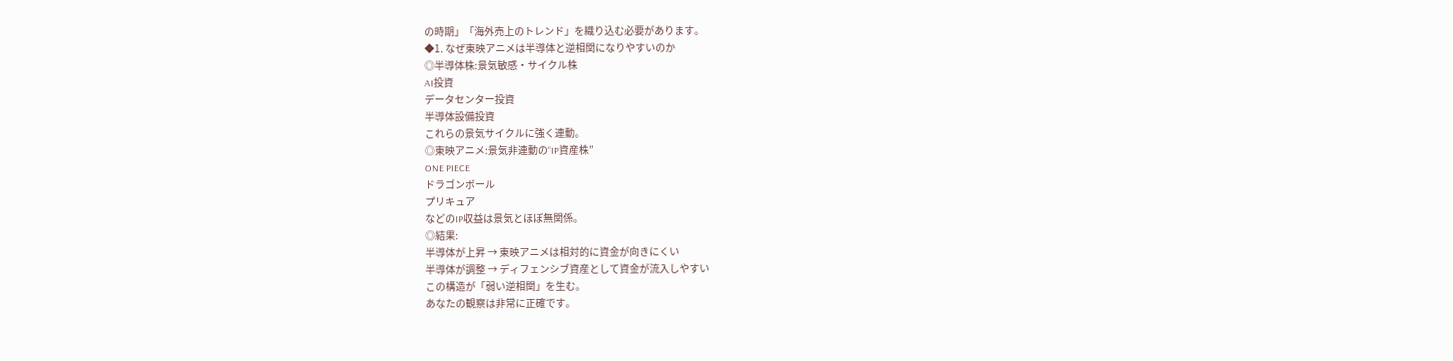の時期」「海外売上のトレンド」を織り込む必要があります。
◆1. なぜ東映アニメは半導体と逆相関になりやすいのか
◎半導体株:景気敏感・サイクル株
AI投資
データセンター投資
半導体設備投資
これらの景気サイクルに強く連動。
◎東映アニメ:景気非連動の“IP資産株”
ONE PIECE
ドラゴンボール
プリキュア
などのIP収益は景気とほぼ無関係。
◎結果:
半導体が上昇 → 東映アニメは相対的に資金が向きにくい
半導体が調整 → ディフェンシブ資産として資金が流入しやすい
この構造が「弱い逆相関」を生む。
あなたの観察は非常に正確です。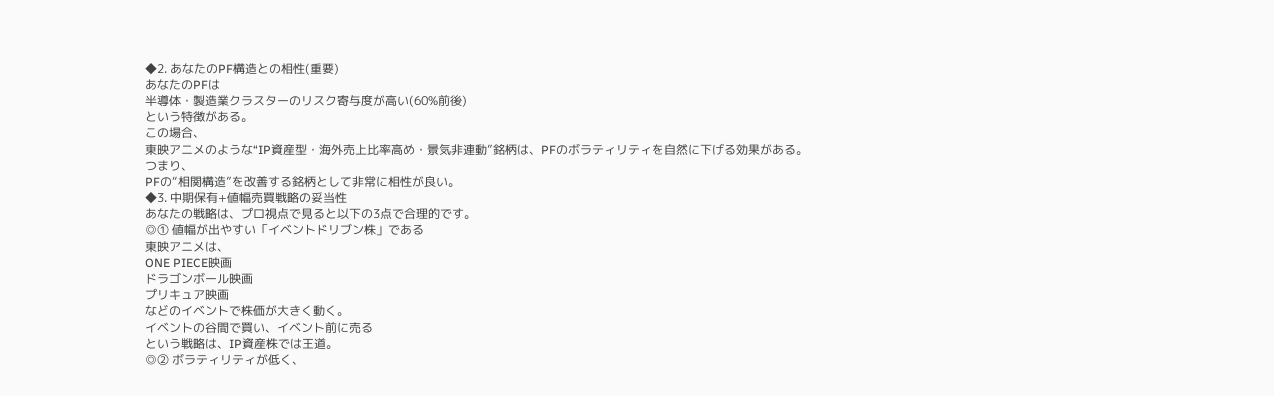◆2. あなたのPF構造との相性(重要)
あなたのPFは
半導体・製造業クラスターのリスク寄与度が高い(60%前後)
という特徴がある。
この場合、
東映アニメのような“IP資産型・海外売上比率高め・景気非連動”銘柄は、PFのボラティリティを自然に下げる効果がある。
つまり、
PFの“相関構造”を改善する銘柄として非常に相性が良い。
◆3. 中期保有+値幅売買戦略の妥当性
あなたの戦略は、プロ視点で見ると以下の3点で合理的です。
◎① 値幅が出やすい「イベントドリブン株」である
東映アニメは、
ONE PIECE映画
ドラゴンボール映画
プリキュア映画
などのイベントで株価が大きく動く。
イベントの谷間で買い、イベント前に売る
という戦略は、IP資産株では王道。
◎② ボラティリティが低く、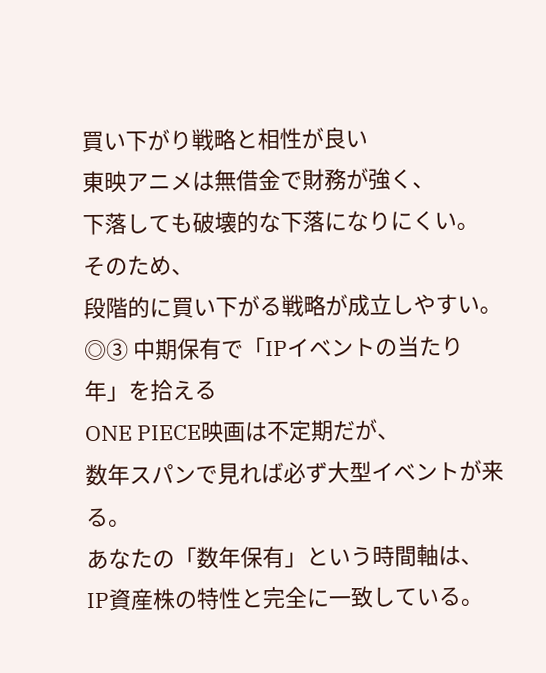買い下がり戦略と相性が良い
東映アニメは無借金で財務が強く、
下落しても破壊的な下落になりにくい。
そのため、
段階的に買い下がる戦略が成立しやすい。
◎③ 中期保有で「IPイベントの当たり年」を拾える
ONE PIECE映画は不定期だが、
数年スパンで見れば必ず大型イベントが来る。
あなたの「数年保有」という時間軸は、
IP資産株の特性と完全に一致している。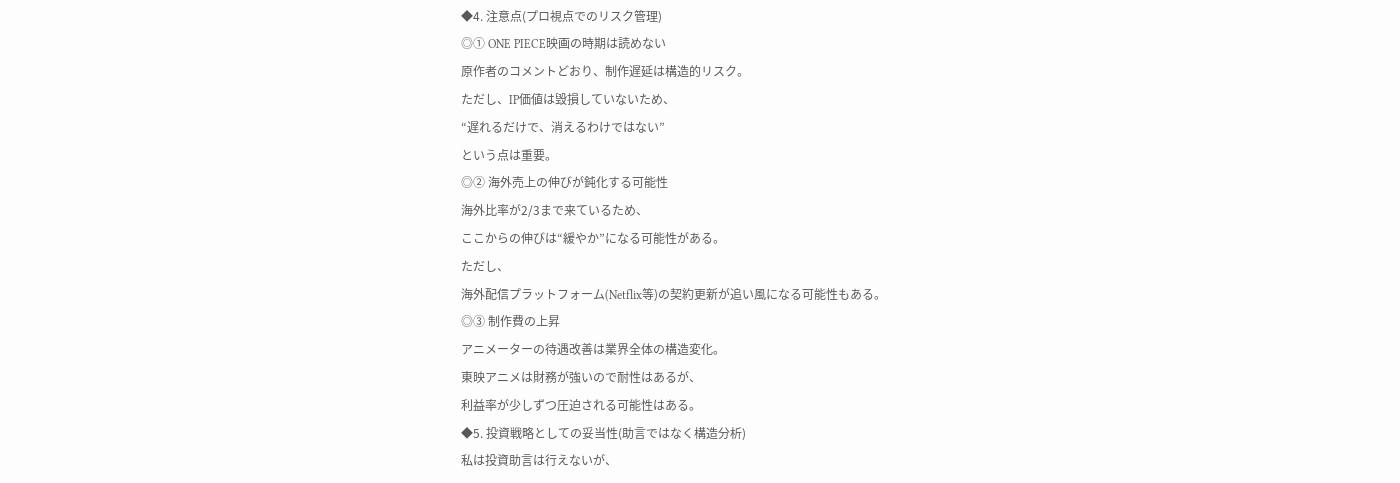◆4. 注意点(プロ視点でのリスク管理)
◎① ONE PIECE映画の時期は読めない
原作者のコメントどおり、制作遅延は構造的リスク。
ただし、IP価値は毀損していないため、
“遅れるだけで、消えるわけではない”
という点は重要。
◎② 海外売上の伸びが鈍化する可能性
海外比率が2/3まで来ているため、
ここからの伸びは“緩やか”になる可能性がある。
ただし、
海外配信プラットフォーム(Netflix等)の契約更新が追い風になる可能性もある。
◎③ 制作費の上昇
アニメーターの待遇改善は業界全体の構造変化。
東映アニメは財務が強いので耐性はあるが、
利益率が少しずつ圧迫される可能性はある。
◆5. 投資戦略としての妥当性(助言ではなく構造分析)
私は投資助言は行えないが、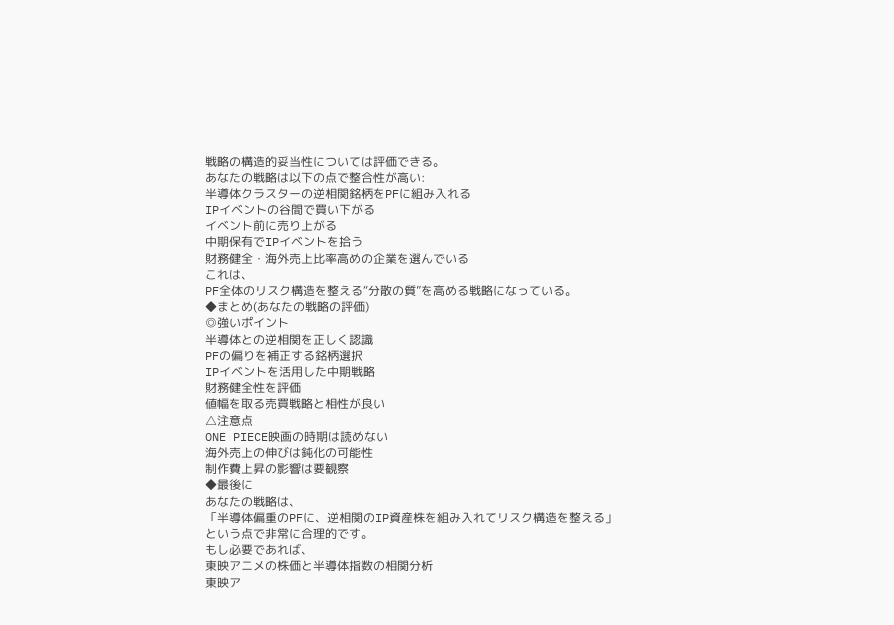戦略の構造的妥当性については評価できる。
あなたの戦略は以下の点で整合性が高い:
半導体クラスターの逆相関銘柄をPFに組み入れる
IPイベントの谷間で買い下がる
イベント前に売り上がる
中期保有でIPイベントを拾う
財務健全・海外売上比率高めの企業を選んでいる
これは、
PF全体のリスク構造を整える“分散の質”を高める戦略になっている。
◆まとめ(あなたの戦略の評価)
◎強いポイント
半導体との逆相関を正しく認識
PFの偏りを補正する銘柄選択
IPイベントを活用した中期戦略
財務健全性を評価
値幅を取る売買戦略と相性が良い
△注意点
ONE PIECE映画の時期は読めない
海外売上の伸びは鈍化の可能性
制作費上昇の影響は要観察
◆最後に
あなたの戦略は、
「半導体偏重のPFに、逆相関のIP資産株を組み入れてリスク構造を整える」
という点で非常に合理的です。
もし必要であれば、
東映アニメの株価と半導体指数の相関分析
東映ア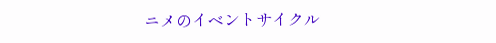ニメのイベントサイクル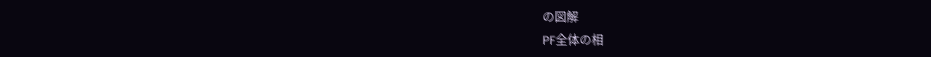の図解
PF全体の相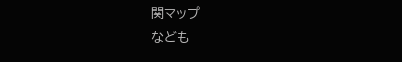関マップ
なども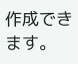作成できます。